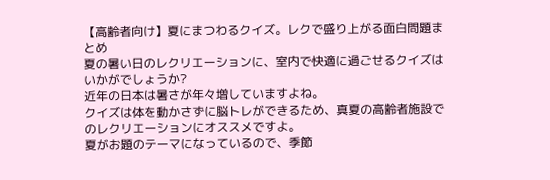【高齢者向け】夏にまつわるクイズ。レクで盛り上がる面白問題まとめ
夏の暑い日のレクリエーションに、室内で快適に過ごせるクイズはいかがでしょうか?
近年の日本は暑さが年々増していますよね。
クイズは体を動かさずに脳トレができるため、真夏の高齢者施設でのレクリエーションにオススメですよ。
夏がお題のテーマになっているので、季節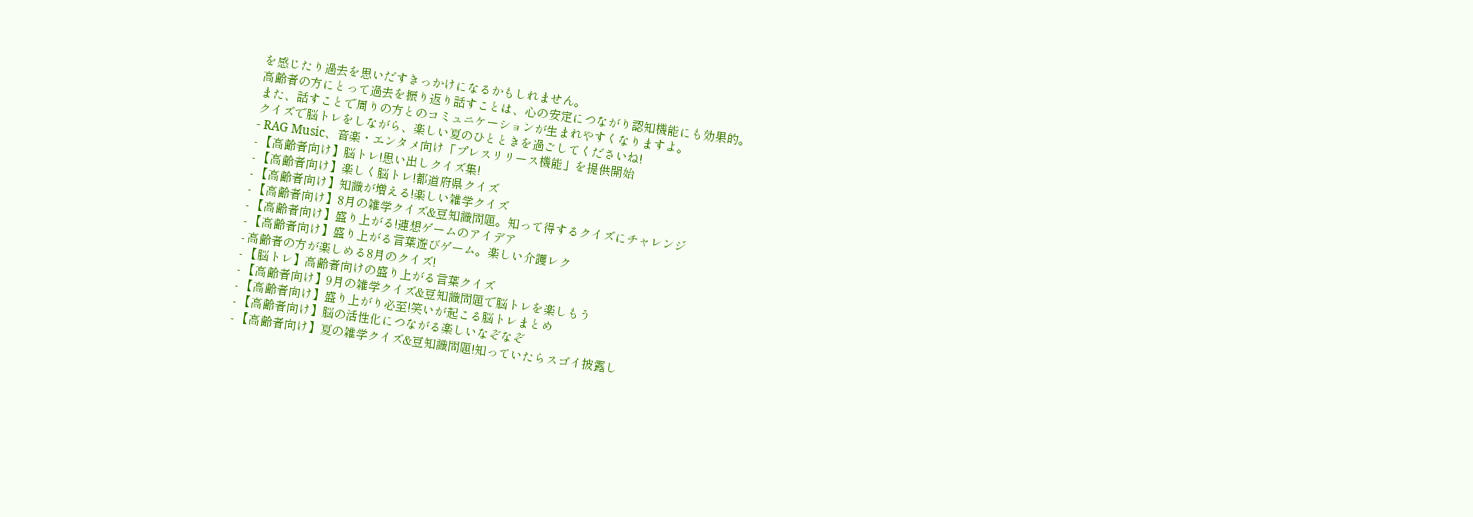を感じたり過去を思いだすきっかけになるかもしれません。
高齢者の方にとって過去を振り返り話すことは、心の安定につながり認知機能にも効果的。
また、話すことで周りの方とのコミュニケーションが生まれやすくなりますよ。
クイズで脳トレをしながら、楽しい夏のひとときを過ごしてくださいね!
- RAG Music、音楽・エンタメ向け「プレスリリース機能」を提供開始
- 【高齢者向け】脳トレ!思い出しクイズ集!
- 【高齢者向け】楽しく脳トレ!都道府県クイズ
- 【高齢者向け】知識が増える!楽しい雑学クイズ
- 【高齢者向け】8月の雑学クイズ&豆知識問題。知って得するクイズにチャレンジ
- 【高齢者向け】盛り上がる!連想ゲームのアイデア
- 【高齢者向け】盛り上がる言葉遊びゲーム。楽しい介護レク
- 高齢者の方が楽しめる8月のクイズ!
- 【脳トレ】高齢者向けの盛り上がる言葉クイズ
- 【高齢者向け】9月の雑学クイズ&豆知識問題で脳トレを楽しもう
- 【高齢者向け】盛り上がり必至!笑いが起こる脳トレまとめ
- 【高齢者向け】脳の活性化につながる楽しいなぞなぞ
- 【高齢者向け】夏の雑学クイズ&豆知識問題!知っていたらスゴイ披露し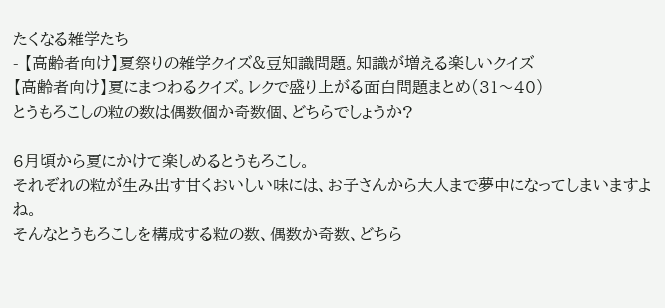たくなる雑学たち
- 【高齢者向け】夏祭りの雑学クイズ&豆知識問題。知識が増える楽しいクイズ
【高齢者向け】夏にまつわるクイズ。レクで盛り上がる面白問題まとめ(31〜40)
とうもろこしの粒の数は偶数個か奇数個、どちらでしょうか?

6月頃から夏にかけて楽しめるとうもろこし。
それぞれの粒が生み出す甘くおいしい味には、お子さんから大人まで夢中になってしまいますよね。
そんなとうもろこしを構成する粒の数、偶数か奇数、どちら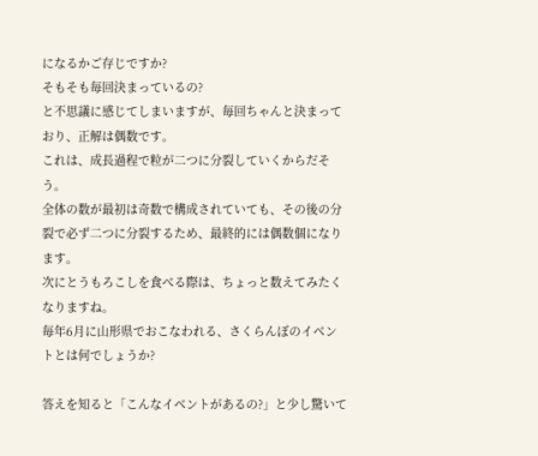になるかご存じですか?
そもそも毎回決まっているの?
と不思議に感じてしまいますが、毎回ちゃんと決まっており、正解は偶数です。
これは、成長過程で粒が二つに分裂していくからだそう。
全体の数が最初は奇数で構成されていても、その後の分裂で必ず二つに分裂するため、最終的には偶数個になります。
次にとうもろこしを食べる際は、ちょっと数えてみたくなりますね。
毎年6月に山形県でおこなわれる、さくらんぼのイベントとは何でしょうか?

答えを知ると「こんなイベントがあるの?」と少し驚いて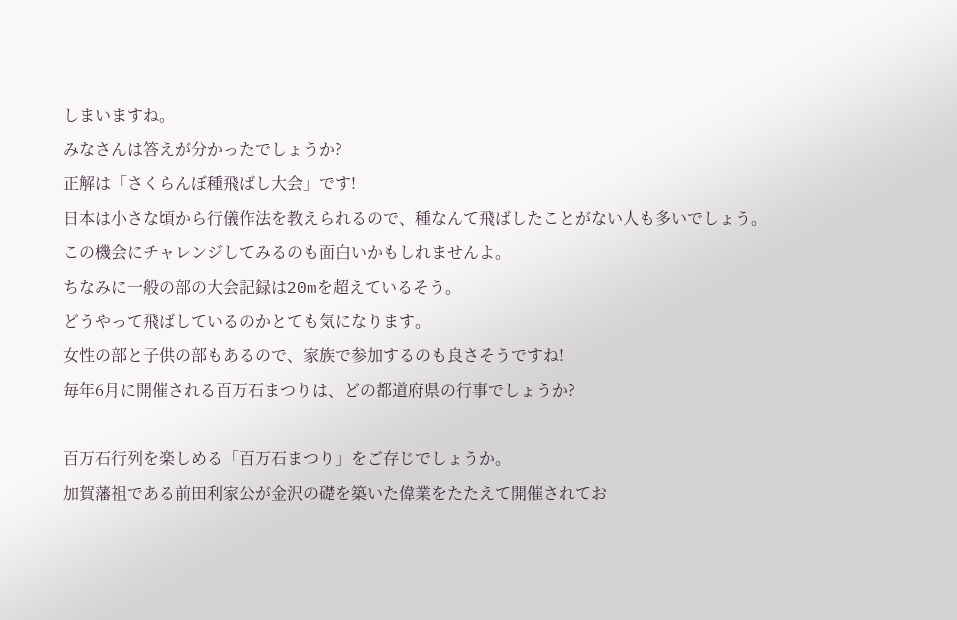しまいますね。
みなさんは答えが分かったでしょうか?
正解は「さくらんぼ種飛ばし大会」です!
日本は小さな頃から行儀作法を教えられるので、種なんて飛ばしたことがない人も多いでしょう。
この機会にチャレンジしてみるのも面白いかもしれませんよ。
ちなみに一般の部の大会記録は20mを超えているそう。
どうやって飛ばしているのかとても気になります。
女性の部と子供の部もあるので、家族で参加するのも良さそうですね!
毎年6月に開催される百万石まつりは、どの都道府県の行事でしょうか?

百万石行列を楽しめる「百万石まつり」をご存じでしょうか。
加賀藩祖である前田利家公が金沢の礎を築いた偉業をたたえて開催されてお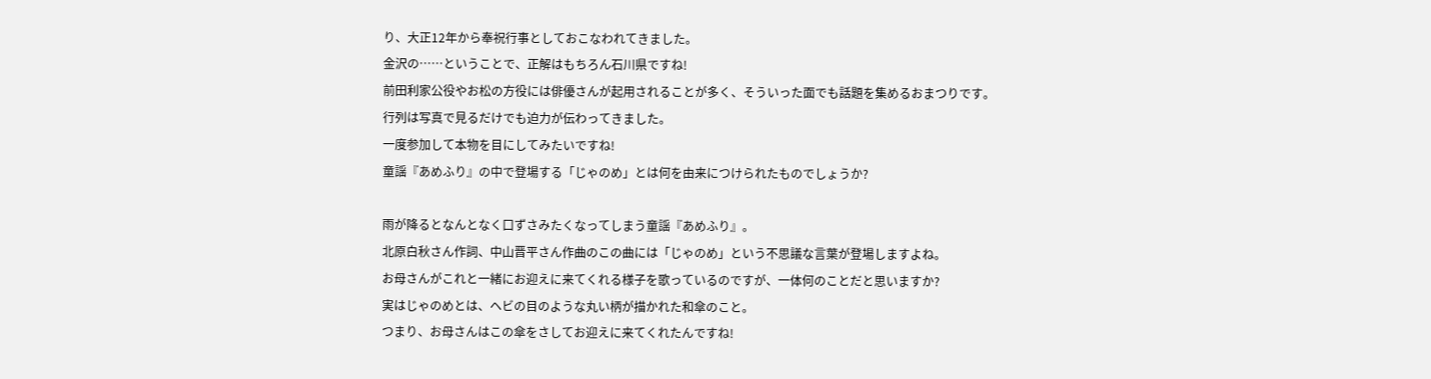り、大正12年から奉祝行事としておこなわれてきました。
金沢の……ということで、正解はもちろん石川県ですね!
前田利家公役やお松の方役には俳優さんが起用されることが多く、そういった面でも話題を集めるおまつりです。
行列は写真で見るだけでも迫力が伝わってきました。
一度参加して本物を目にしてみたいですね!
童謡『あめふり』の中で登場する「じゃのめ」とは何を由来につけられたものでしょうか?

雨が降るとなんとなく口ずさみたくなってしまう童謡『あめふり』。
北原白秋さん作詞、中山晋平さん作曲のこの曲には「じゃのめ」という不思議な言葉が登場しますよね。
お母さんがこれと一緒にお迎えに来てくれる様子を歌っているのですが、一体何のことだと思いますか?
実はじゃのめとは、ヘビの目のような丸い柄が描かれた和傘のこと。
つまり、お母さんはこの傘をさしてお迎えに来てくれたんですね!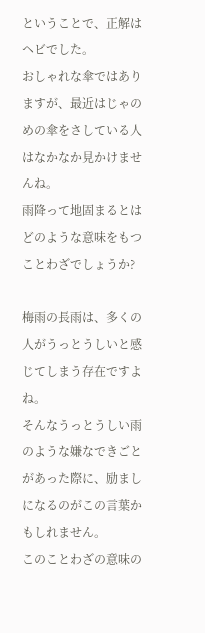ということで、正解はヘビでした。
おしゃれな傘ではありますが、最近はじゃのめの傘をさしている人はなかなか見かけませんね。
雨降って地固まるとはどのような意味をもつことわざでしょうか?

梅雨の長雨は、多くの人がうっとうしいと感じてしまう存在ですよね。
そんなうっとうしい雨のような嫌なできごとがあった際に、励ましになるのがこの言葉かもしれません。
このことわざの意味の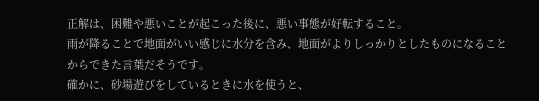正解は、困難や悪いことが起こった後に、悪い事態が好転すること。
雨が降ることで地面がいい感じに水分を含み、地面がよりしっかりとしたものになることからできた言葉だそうです。
確かに、砂場遊びをしているときに水を使うと、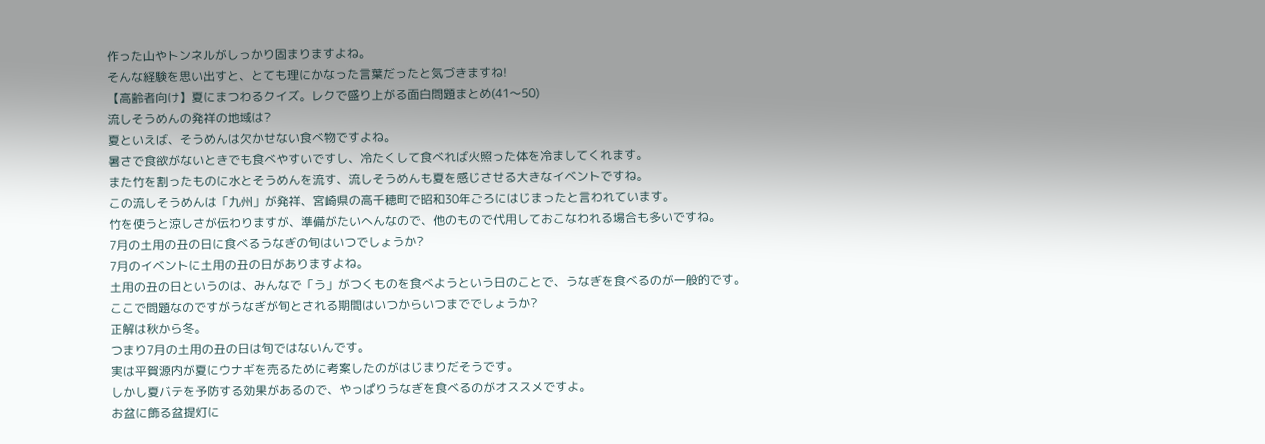作った山やトンネルがしっかり固まりますよね。
そんな経験を思い出すと、とても理にかなった言葉だったと気づきますね!
【高齢者向け】夏にまつわるクイズ。レクで盛り上がる面白問題まとめ(41〜50)
流しそうめんの発祥の地域は?
夏といえば、そうめんは欠かせない食べ物ですよね。
暑さで食欲がないときでも食べやすいですし、冷たくして食べれば火照った体を冷ましてくれます。
また竹を割ったものに水とそうめんを流す、流しそうめんも夏を感じさせる大きなイベントですね。
この流しそうめんは「九州」が発祥、宮崎県の高千穂町で昭和30年ごろにはじまったと言われています。
竹を使うと涼しさが伝わりますが、準備がたいへんなので、他のもので代用しておこなわれる場合も多いですね。
7月の土用の丑の日に食べるうなぎの旬はいつでしょうか?
7月のイベントに土用の丑の日がありますよね。
土用の丑の日というのは、みんなで「う」がつくものを食べようという日のことで、うなぎを食べるのが一般的です。
ここで問題なのですがうなぎが旬とされる期間はいつからいつまででしょうか?
正解は秋から冬。
つまり7月の土用の丑の日は旬ではないんです。
実は平賀源内が夏にウナギを売るために考案したのがはじまりだそうです。
しかし夏バテを予防する効果があるので、やっぱりうなぎを食べるのがオススメですよ。
お盆に飾る盆提灯に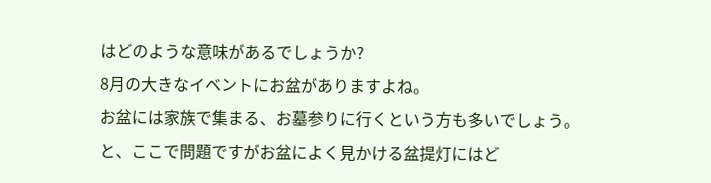はどのような意味があるでしょうか?
8月の大きなイベントにお盆がありますよね。
お盆には家族で集まる、お墓参りに行くという方も多いでしょう。
と、ここで問題ですがお盆によく見かける盆提灯にはど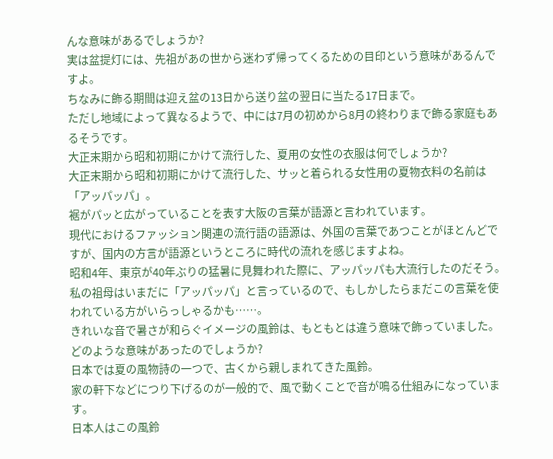んな意味があるでしょうか?
実は盆提灯には、先祖があの世から迷わず帰ってくるための目印という意味があるんですよ。
ちなみに飾る期間は迎え盆の13日から送り盆の翌日に当たる17日まで。
ただし地域によって異なるようで、中には7月の初めから8月の終わりまで飾る家庭もあるそうです。
大正末期から昭和初期にかけて流行した、夏用の女性の衣服は何でしょうか?
大正末期から昭和初期にかけて流行した、サッと着られる女性用の夏物衣料の名前は「アッパッパ」。
裾がパッと広がっていることを表す大阪の言葉が語源と言われています。
現代におけるファッション関連の流行語の語源は、外国の言葉であつことがほとんどですが、国内の方言が語源というところに時代の流れを感じますよね。
昭和4年、東京が40年ぶりの猛暑に見舞われた際に、アッパッパも大流行したのだそう。
私の祖母はいまだに「アッパッパ」と言っているので、もしかしたらまだこの言葉を使われている方がいらっしゃるかも……。
きれいな音で暑さが和らぐイメージの風鈴は、もともとは違う意味で飾っていました。どのような意味があったのでしょうか?
日本では夏の風物詩の一つで、古くから親しまれてきた風鈴。
家の軒下などにつり下げるのが一般的で、風で動くことで音が鳴る仕組みになっています。
日本人はこの風鈴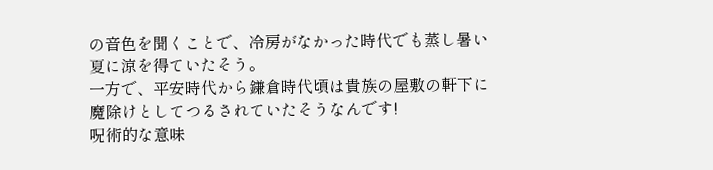の音色を聞くことで、冷房がなかった時代でも蒸し暑い夏に涼を得ていたそう。
一方で、平安時代から鎌倉時代頃は貴族の屋敷の軒下に魔除けとしてつるされていたそうなんです!
呪術的な意味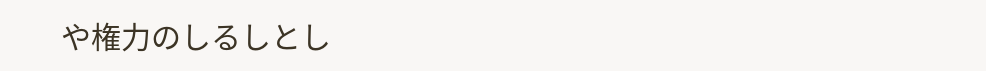や権力のしるしとし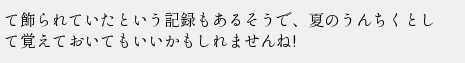て飾られていたという記録もあるそうで、夏のうんちくとして覚えておいてもいいかもしれませんね!